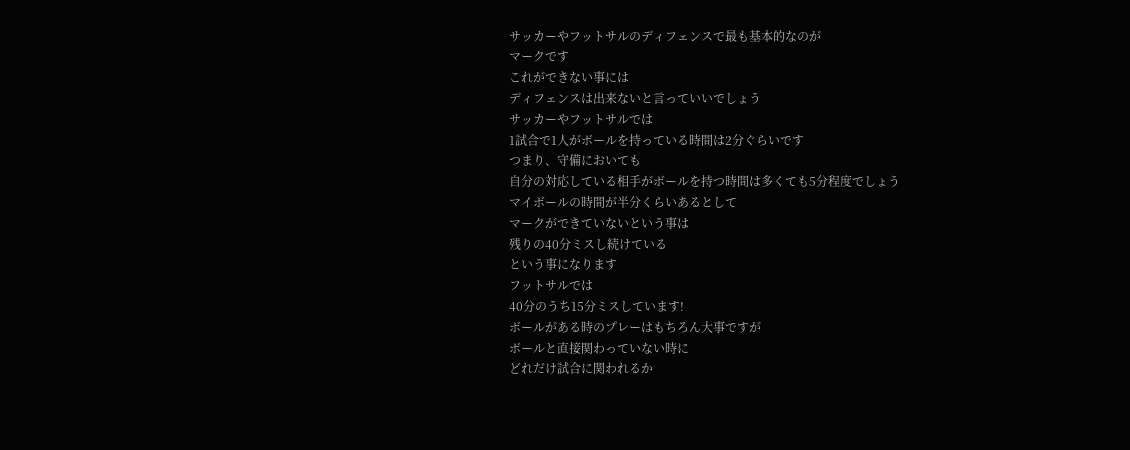サッカーやフットサルのディフェンスで最も基本的なのが
マークです
これができない事には
ディフェンスは出来ないと言っていいでしょう
サッカーやフットサルでは
1試合で1人がボールを持っている時間は2分ぐらいです
つまり、守備においても
自分の対応している相手がボールを持つ時間は多くても5分程度でしょう
マイボールの時間が半分くらいあるとして
マークができていないという事は
残りの40分ミスし続けている
という事になります
フットサルでは
40分のうち15分ミスしています!
ボールがある時のプレーはもちろん大事ですが
ボールと直接関わっていない時に
どれだけ試合に関われるか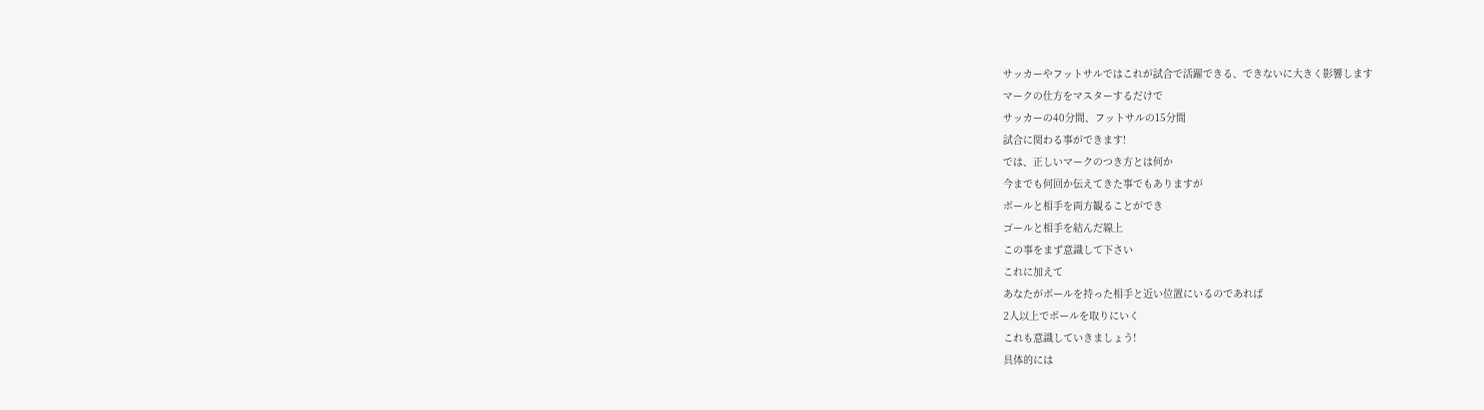サッカーやフットサルではこれが試合で活躍できる、できないに大きく影響します
マークの仕方をマスターするだけで
サッカーの40分間、フットサルの15分間
試合に関わる事ができます!
では、正しいマークのつき方とは何か
今までも何回か伝えてきた事でもありますが
ボールと相手を両方観ることができ
ゴールと相手を結んだ線上
この事をまず意識して下さい
これに加えて
あなたがボールを持った相手と近い位置にいるのであれば
2人以上でボールを取りにいく
これも意識していきましょう!
具体的には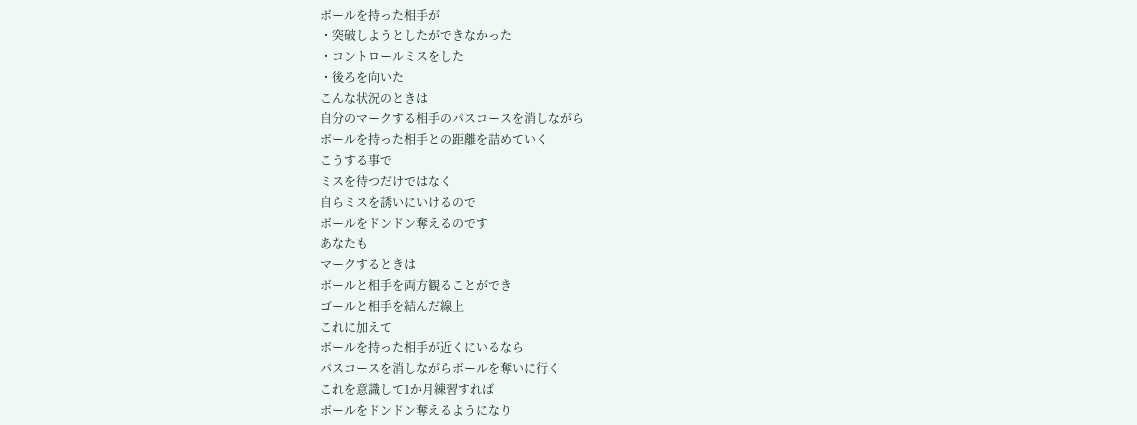ボールを持った相手が
・突破しようとしたができなかった
・コントロールミスをした
・後ろを向いた
こんな状況のときは
自分のマークする相手のパスコースを消しながら
ボールを持った相手との距離を詰めていく
こうする事で
ミスを待つだけではなく
自らミスを誘いにいけるので
ボールをドンドン奪えるのです
あなたも
マークするときは
ボールと相手を両方観ることができ
ゴールと相手を結んだ線上
これに加えて
ボールを持った相手が近くにいるなら
パスコースを消しながらボールを奪いに行く
これを意識して1か月練習すれば
ボールをドンドン奪えるようになり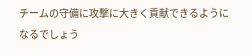チームの守備に攻撃に大きく貢献できるようになるでしょう